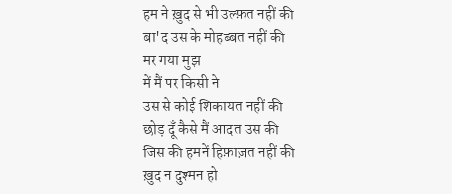हम ने ख़ुद से भी उल्फ़त नहीं की
बा'द उस के मोहब्बत नहीं की
मर गया मुझ
में मैं पर किसी ने
उस से कोई शिकायत नहीं की
छोड़ दूँ कैसे मैं आदत उस की
जिस की हमनें हिफ़ाज़त नहीं की
ख़ुद न दुश्मन हो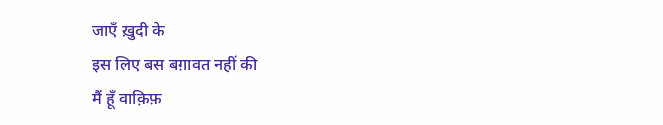जाएँ ख़ुदी के
इस लिए बस बग़ावत नहीं की
मैं हूँ वाक़िफ़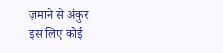ज़माने से अंकुर
इस लिए कोई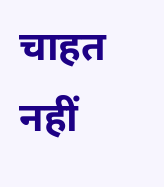चाहत नहीं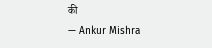की
— Ankur Mishra